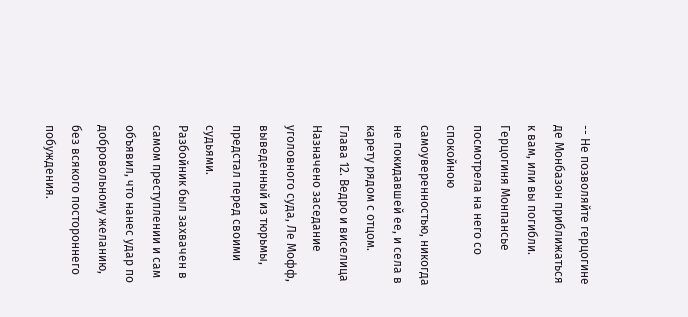-- Не позволяйте герцогине де Монбазон приближаться к вам, или вы погибли.
Герцогиня Монпансье посмотрела на него со спокойною самоуверенностью, никогда не покидавшей ее, и села в карету рядом с отцом.
Глава 12. Ведро и виселица
Назначено заседание уголовного суда, Ле Мофф, выведенный из тюрьмы, предстал перед своими судьями.
Разбойник был захвачен в самом преступлении и сам объявил, что нанес удар по добровольному желанию, без всякого постороннего побуждения.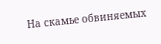На скамье обвиняемых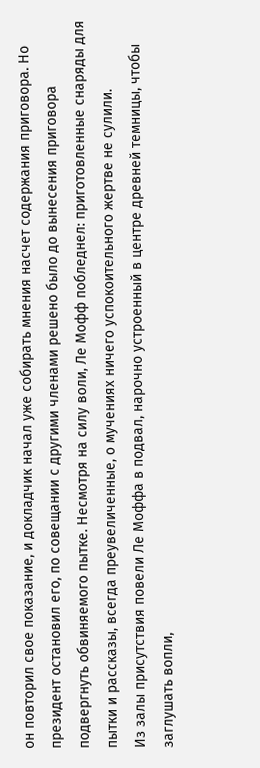он повторил свое показание, и докладчик начал уже собирать мнения насчет содержания приговора. Но президент остановил его, по совещании с другими членами решено было до вынесения приговора подвергнуть обвиняемого пытке. Несмотря на силу воли, Ле Мофф побледнел: приготовленные снаряды для пытки и рассказы, всегда преувеличенные, о мучениях ничего успокоительного жертве не сулили.
Из залы присутствия повели Ле Моффа в подвал, нарочно устроенный в центре древней темницы, чтобы заглушать вопли,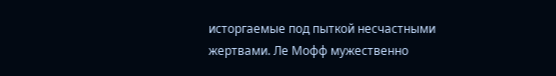исторгаемые под пыткой несчастными жертвами. Ле Мофф мужественно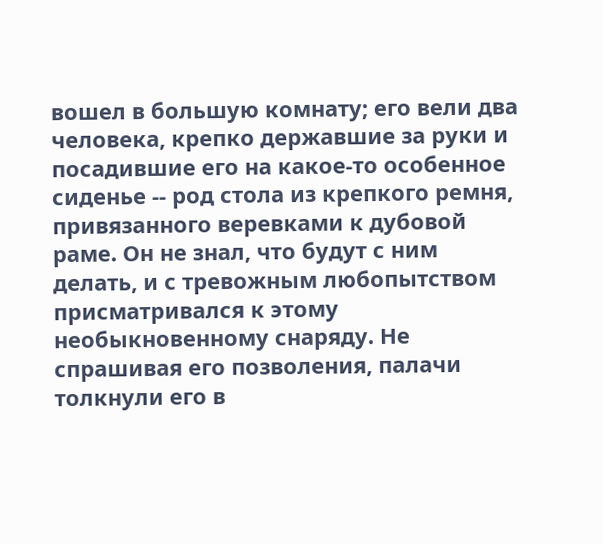вошел в большую комнату; его вели два человека, крепко державшие за руки и посадившие его на какое-то особенное сиденье -- род стола из крепкого ремня, привязанного веревками к дубовой раме. Он не знал, что будут с ним делать, и с тревожным любопытством присматривался к этому необыкновенному снаряду. Не спрашивая его позволения, палачи толкнули его в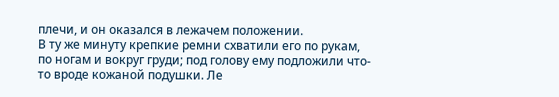плечи, и он оказался в лежачем положении.
В ту же минуту крепкие ремни схватили его по рукам, по ногам и вокруг груди; под голову ему подложили что-то вроде кожаной подушки. Ле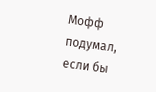Мофф подумал, если бы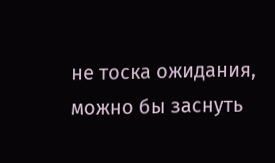не тоска ожидания, можно бы заснуть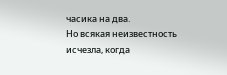часика на два.
Но всякая неизвестность исчезла, когда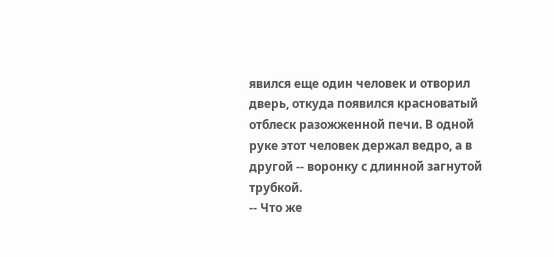явился еще один человек и отворил дверь, откуда появился красноватый отблеск разожженной печи. В одной руке этот человек держал ведро, а в другой -- воронку с длинной загнутой трубкой.
-- Что же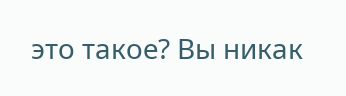это такое? Вы никак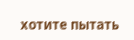хотите пытать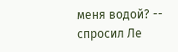меня водой? -- спросил Ле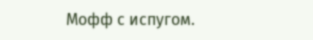Мофф с испугом.